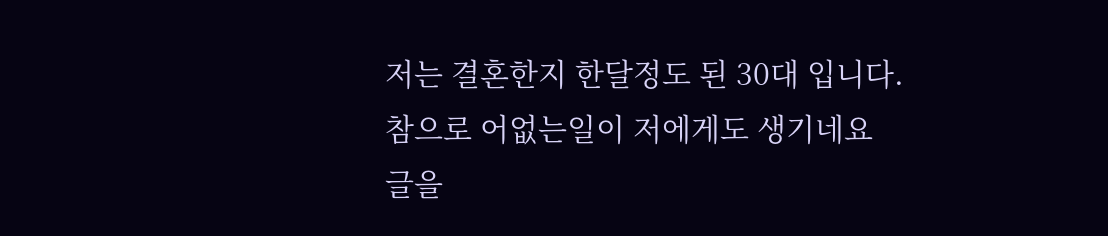저는 결혼한지 한달정도 된 30대 입니다.
참으로 어없는일이 저에게도 생기네요
글을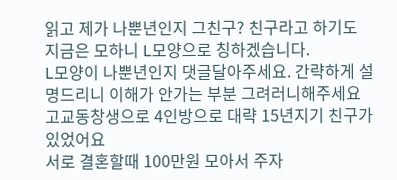읽고 제가 나뿐년인지 그친구? 친구라고 하기도 지금은 모하니 L모양으로 칭하겠습니다.
L모양이 나뿐년인지 댓글달아주세요. 간략하게 설명드리니 이해가 안가는 부분 그려러니해주세요
고교동창생으로 4인방으로 대략 15년지기 친구가 있었어요
서로 결혼할때 100만원 모아서 주자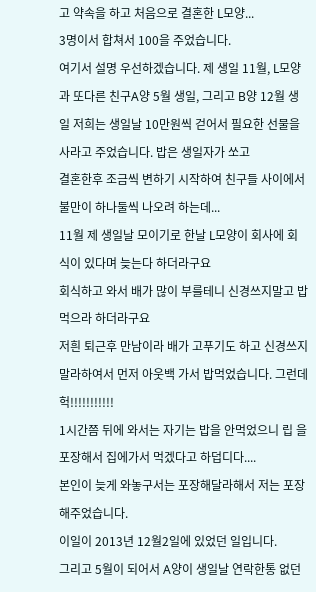고 약속을 하고 처음으로 결혼한 L모양...
3명이서 합쳐서 100을 주었습니다.
여기서 설명 우선하겠습니다. 제 생일 11월, L모양 과 또다른 친구A양 5월 생일, 그리고 B양 12월 생일 저희는 생일날 10만원씩 걷어서 필요한 선물을 사라고 주었습니다. 밥은 생일자가 쏘고
결혼한후 조금씩 변하기 시작하여 친구들 사이에서 불만이 하나둘씩 나오려 하는데...
11월 제 생일날 모이기로 한날 L모양이 회사에 회식이 있다며 늦는다 하더라구요
회식하고 와서 배가 많이 부를테니 신경쓰지말고 밥 먹으라 하더라구요
저흰 퇴근후 만남이라 배가 고푸기도 하고 신경쓰지 말라하여서 먼저 아웃백 가서 밥먹었습니다. 그런데 헉!!!!!!!!!!!
1시간쯤 뒤에 와서는 자기는 밥을 안먹었으니 립 을 포장해서 집에가서 먹겠다고 하덥디다....
본인이 늦게 와놓구서는 포장해달라해서 저는 포장해주었습니다.
이일이 2013년 12월2일에 있었던 일입니다.
그리고 5월이 되어서 A양이 생일날 연락한통 없던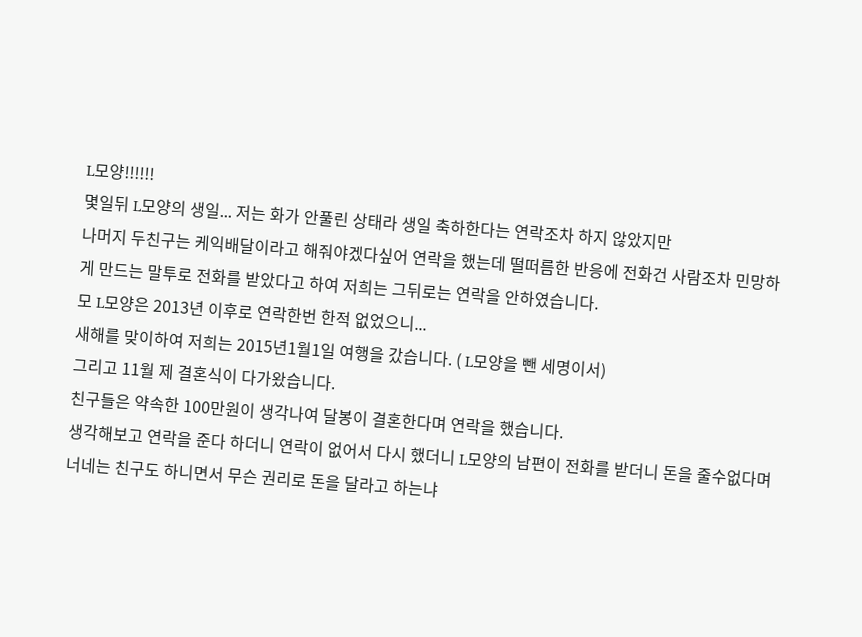L모양!!!!!!
몇일뒤 L모양의 생일... 저는 화가 안풀린 상태라 생일 축하한다는 연락조차 하지 않았지만
나머지 두친구는 케익배달이라고 해줘야겠다싶어 연락을 했는데 떨떠름한 반응에 전화건 사람조차 민망하게 만드는 말투로 전화를 받았다고 하여 저희는 그뒤로는 연락을 안하였습니다.
모 L모양은 2013년 이후로 연락한번 한적 없었으니...
새해를 맞이하여 저희는 2015년1월1일 여행을 갔습니다. ( L모양을 뺀 세명이서)
그리고 11월 제 결혼식이 다가왔습니다.
친구들은 약속한 100만원이 생각나여 달봉이 결혼한다며 연락을 했습니다.
생각해보고 연락을 준다 하더니 연락이 없어서 다시 했더니 L모양의 남편이 전화를 받더니 돈을 줄수없다며 너네는 친구도 하니면서 무슨 권리로 돈을 달라고 하는냐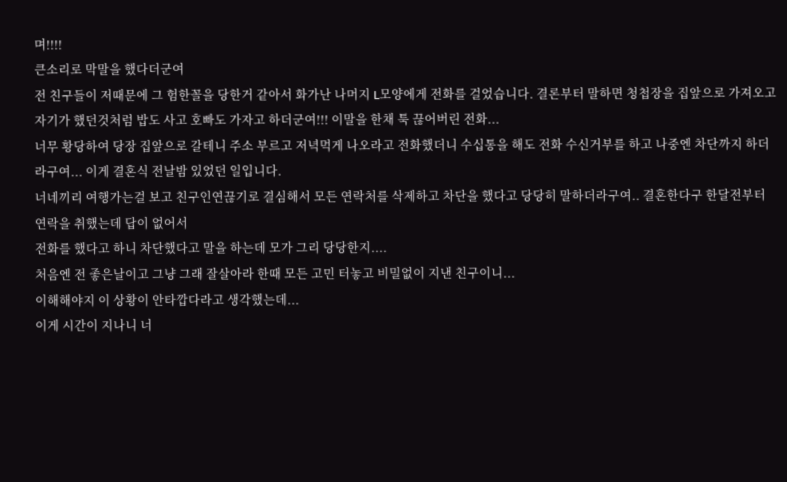며!!!!
큰소리로 막말을 했다더군여
전 친구들이 저때문에 그 험한꼴을 당한거 같아서 화가난 나머지 L모양에게 전화를 걸었습니다. 결론부터 말하면 청첩장을 집앞으로 가져오고 자기가 했던것처럼 밥도 사고 호빠도 가자고 하더군여!!! 이말을 한채 툭 끊어버린 전화...
너무 황당하여 당장 집앞으로 갈테니 주소 부르고 저녁먹게 나오라고 전화했더니 수십통을 해도 전화 수신거부를 하고 나중엔 차단까지 하더라구여... 이게 결혼식 전날밤 있었던 일입니다.
너네끼리 여행가는걸 보고 친구인연끊기로 결심해서 모든 연락처를 삭제하고 차단을 했다고 당당히 말하더라구여.. 결혼한다구 한달전부터 연락을 취했는데 답이 없어서
전화를 했다고 하니 차단했다고 말을 하는데 모가 그리 당당한지....
처음엔 전 좋은날이고 그냥 그래 잘살아라 한때 모든 고민 터놓고 비밀없이 지낸 친구이니...
이해해야지 이 상황이 안타깝다라고 생각했는데...
이게 시간이 지나니 너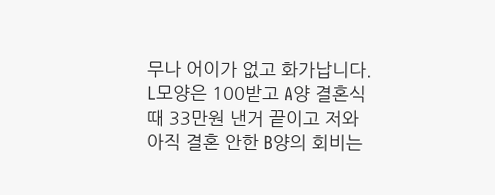무나 어이가 없고 화가납니다.
L모양은 100받고 A양 결혼식때 33만원 낸거 끝이고 저와 아직 결혼 안한 B양의 회비는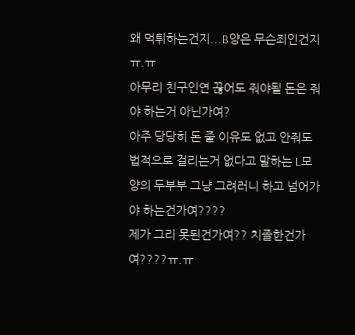왜 먹튀하는건지...B양은 무슨죄인건지ㅠ.ㅠ
아무리 친구인연 끊어도 줘야될 돈은 줘야 하는거 아닌가여?
아주 당당히 돈 줄 이유도 없고 안줘도 법적으로 걸리는거 없다고 말하는 L모양의 두부부 그냥 그려러니 하고 넘어가야 하는건가여????
제가 그리 못된건가여?? 치졸한건가여????ㅠ.ㅠ